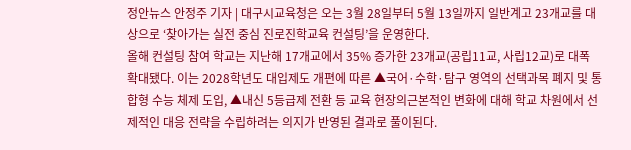정안뉴스 안정주 기자 | 대구시교육청은 오는 3월 28일부터 5월 13일까지 일반계고 23개교를 대상으로 ‘찾아가는 실전 중심 진로진학교육 컨설팅’을 운영한다.
올해 컨설팅 참여 학교는 지난해 17개교에서 35% 증가한 23개교(공립11교, 사립12교)로 대폭 확대됐다. 이는 2028학년도 대입제도 개편에 따른 ▲국어·수학·탐구 영역의 선택과목 폐지 및 통합형 수능 체제 도입, ▲내신 5등급제 전환 등 교육 현장의근본적인 변화에 대해 학교 차원에서 선제적인 대응 전략을 수립하려는 의지가 반영된 결과로 풀이된다.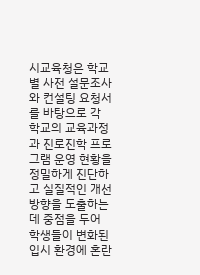시교육청은 학교별 사전 설문조사와 컨설팅 요청서를 바탕으로 각 학교의 교육과정과 진로진학 프로그램 운영 현황을 정밀하게 진단하고 실질적인 개선 방향을 도출하는 데 중점을 두어 학생들이 변화된 입시 환경에 혼란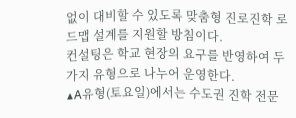없이 대비할 수 있도록 맞춤형 진로진학 로드맵 설계를 지원할 방침이다.
컨설팅은 학교 현장의 요구를 반영하여 두 가지 유형으로 나누어 운영한다.
▲A유형(토요일)에서는 수도권 진학 전문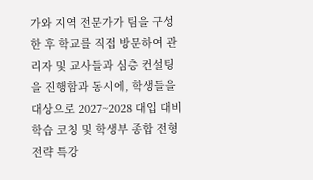가와 지역 전문가가 팀을 구성한 후 학교를 직접 방문하여 관리자 및 교사들과 심층 컨설팅을 진행함과 동시에, 학생들을 대상으로 2027~2028 대입 대비 학습 코칭 및 학생부 종합 전형 전략 특강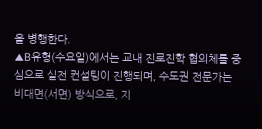을 병행한다.
▲B유형(수요일)에서는 교내 진로진학 협의체를 중심으로 실전 컨설팅이 진행되며, 수도권 전문가는 비대면(서면) 방식으로, 지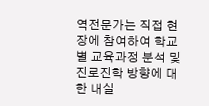역전문가는 직접 현장에 참여하여 학교별 교육과정 분석 및 진로진학 방향에 대한 내실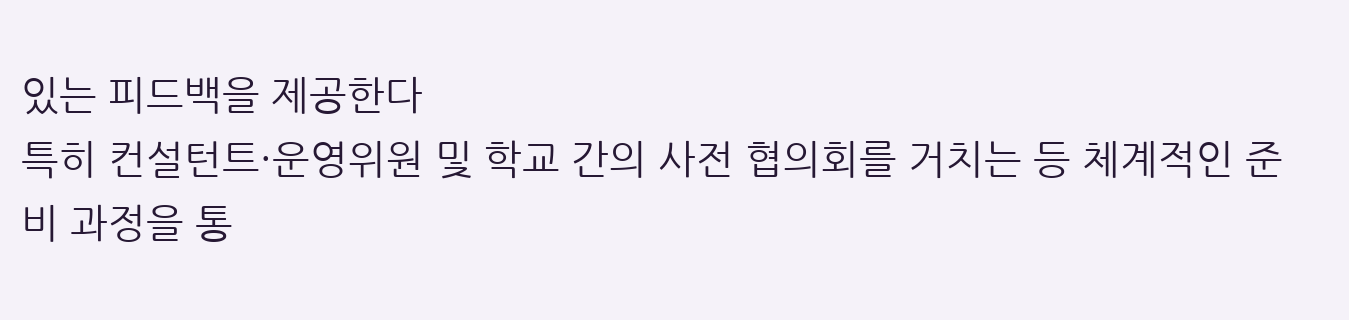있는 피드백을 제공한다
특히 컨설턴트·운영위원 및 학교 간의 사전 협의회를 거치는 등 체계적인 준비 과정을 통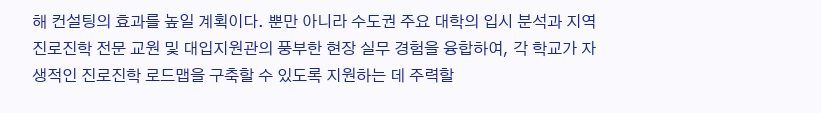해 컨설팅의 효과를 높일 계획이다. 뿐만 아니라 수도권 주요 대학의 입시 분석과 지역 진로진학 전문 교원 및 대입지원관의 풍부한 현장 실무 경험을 융합하여, 각 학교가 자생적인 진로진학 로드맵을 구축할 수 있도록 지원하는 데 주력할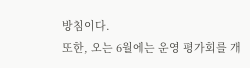방침이다.
또한, 오는 6월에는 운영 평가회를 개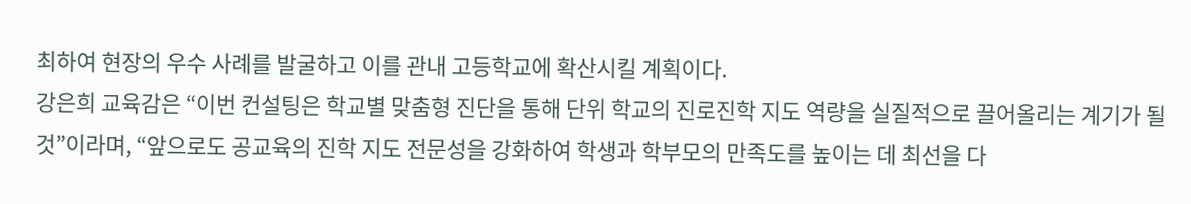최하여 현장의 우수 사례를 발굴하고 이를 관내 고등학교에 확산시킬 계획이다.
강은희 교육감은 “이번 컨설팅은 학교별 맞춤형 진단을 통해 단위 학교의 진로진학 지도 역량을 실질적으로 끌어올리는 계기가 될 것”이라며, “앞으로도 공교육의 진학 지도 전문성을 강화하여 학생과 학부모의 만족도를 높이는 데 최선을 다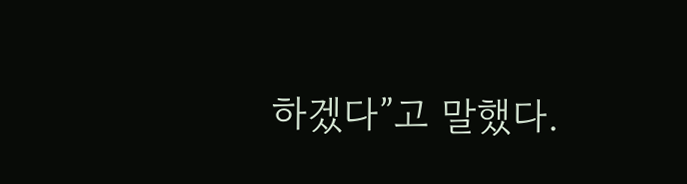하겠다”고 말했다.